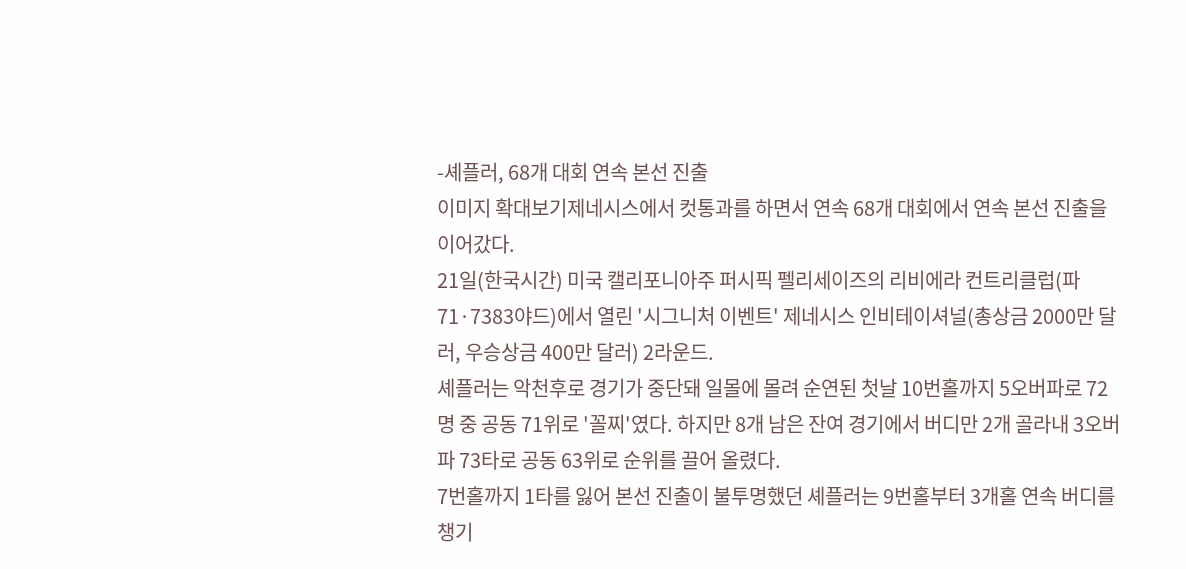-셰플러, 68개 대회 연속 본선 진출
이미지 확대보기제네시스에서 컷통과를 하면서 연속 68개 대회에서 연속 본선 진출을 이어갔다.
21일(한국시간) 미국 캘리포니아주 퍼시픽 펠리세이즈의 리비에라 컨트리클럽(파71·7383야드)에서 열린 '시그니처 이벤트' 제네시스 인비테이셔널(총상금 2000만 달러, 우승상금 400만 달러) 2라운드.
셰플러는 악천후로 경기가 중단돼 일몰에 몰려 순연된 첫날 10번홀까지 5오버파로 72명 중 공동 71위로 '꼴찌'였다. 하지만 8개 남은 잔여 경기에서 버디만 2개 골라내 3오버파 73타로 공동 63위로 순위를 끌어 올렸다.
7번홀까지 1타를 잃어 본선 진출이 불투명했던 셰플러는 9번홀부터 3개홀 연속 버디를 챙기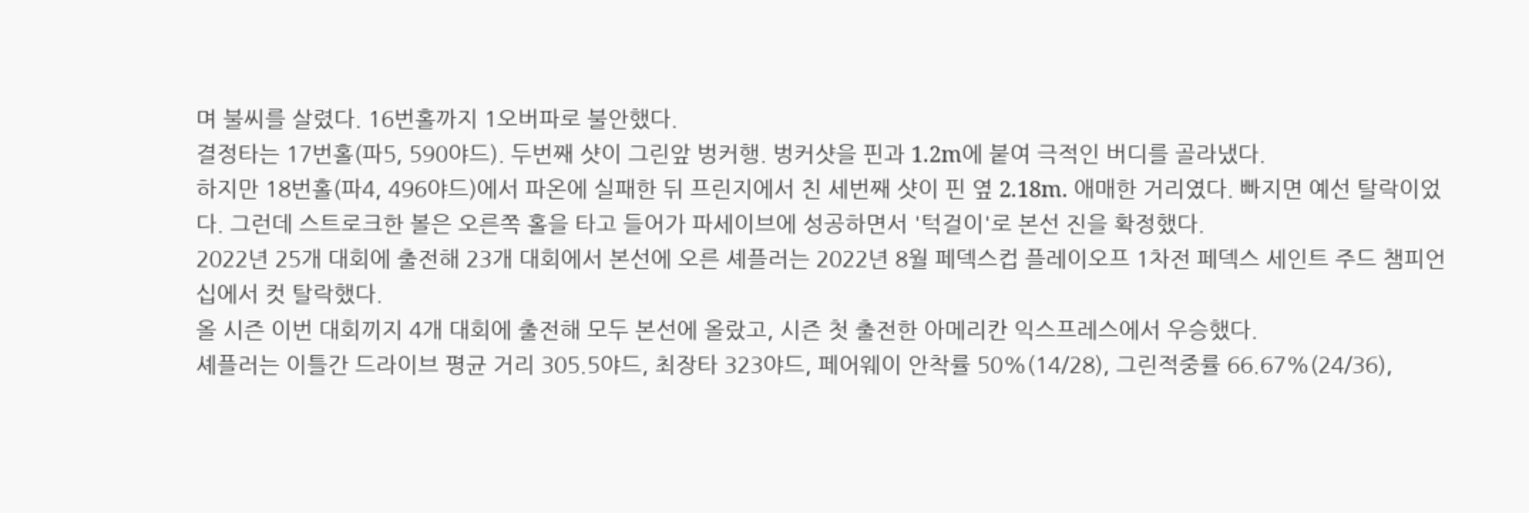며 불씨를 살렸다. 16번홀까지 1오버파로 불안했다.
결정타는 17번홀(파5, 590야드). 두번째 샷이 그린앞 벙커행. 벙커샷을 핀과 1.2m에 붙여 극적인 버디를 골라냈다.
하지만 18번홀(파4, 496야드)에서 파온에 실패한 뒤 프린지에서 친 세번째 샷이 핀 옆 2.18m. 애매한 거리였다. 빠지면 예선 탈락이었다. 그런데 스트로크한 볼은 오른쪽 홀을 타고 들어가 파세이브에 성공하면서 '턱걸이'로 본선 진을 확정했다.
2022년 25개 대회에 출전해 23개 대회에서 본선에 오른 셰플러는 2022년 8월 페덱스컵 플레이오프 1차전 페덱스 세인트 주드 챔피언십에서 컷 탈락했다.
올 시즌 이번 대회끼지 4개 대회에 출전해 모두 본선에 올랐고, 시즌 첫 출전한 아메리칸 익스프레스에서 우승했다.
셰플러는 이틀간 드라이브 평균 거리 305.5야드, 최장타 323야드, 페어웨이 안착률 50%(14/28), 그린적중률 66.67%(24/36),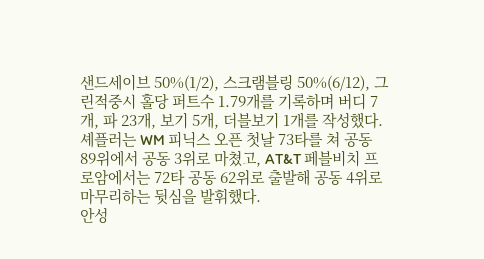샌드세이브 50%(1/2), 스크램블링 50%(6/12), 그린적중시 홀당 퍼트수 1.79개를 기록하며 버디 7개, 파 23개, 보기 5개, 더블보기 1개를 작성했다.
셰플러는 WM 피닉스 오픈 첫날 73타를 쳐 공동 89위에서 공동 3위로 마쳤고, AT&T 페블비치 프로암에서는 72타 공동 62위로 출발해 공동 4위로 마무리하는 뒷심을 발휘했다.
안성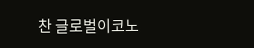찬 글로벌이코노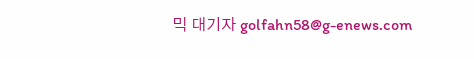믹 대기자 golfahn58@g-enews.com